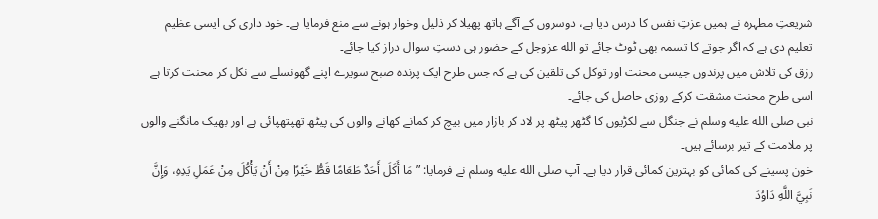شریعتِ مطہرہ نے ہمیں عزتِ نفس کا درس دیا ہے، دوسروں کے آگے ہاتھ پھیلا کر ذلیل وخوار ہونے سے منع فرمایا ہے۔ خود داری کی ایسی عظیم تعلیم دی ہے کہ اگر جوتے کا تسمہ بھی ٹوٹ جائے تو الله عزوجل کے حضور ہی دستِ سوال دراز کیا جائے۔
رزق کی تلاش میں پرندوں جیسی محنت اور توکل کی تلقین کی ہے کہ جس طرح ایک پرندہ صبح سویرے اپنے گھونسلے سے نکل کر محنت کرتا ہے اسی طرح محنت مشقت کرکے روزی حاصل کی جائے۔
نبی صلى الله عليه وسلم نے جنگل سے لکڑیوں کا گٹھر پیٹھ پر لاد کر بازار میں بیچ کر کمانے کھانے والوں کی پیٹھ تھپتھپائی ہے اور بھیک مانگنے والوں پر ملامت کے تیر برسائے ہیں۔
خون پسینے کی کمائی کو بہترین کمائی قرار دیا ہے۔ آپ صلى الله عليه وسلم نے فرمایا: ”مَا أَكَلَ أَحَدٌ طَعَامًا قَطُّ خَيْرًا مِنْ أَنْ يَأْكُلَ مِنْ عَمَلِ يَدِهِ، وَإِنَّ نَبِيَّ اللَّهِ دَاوُدَ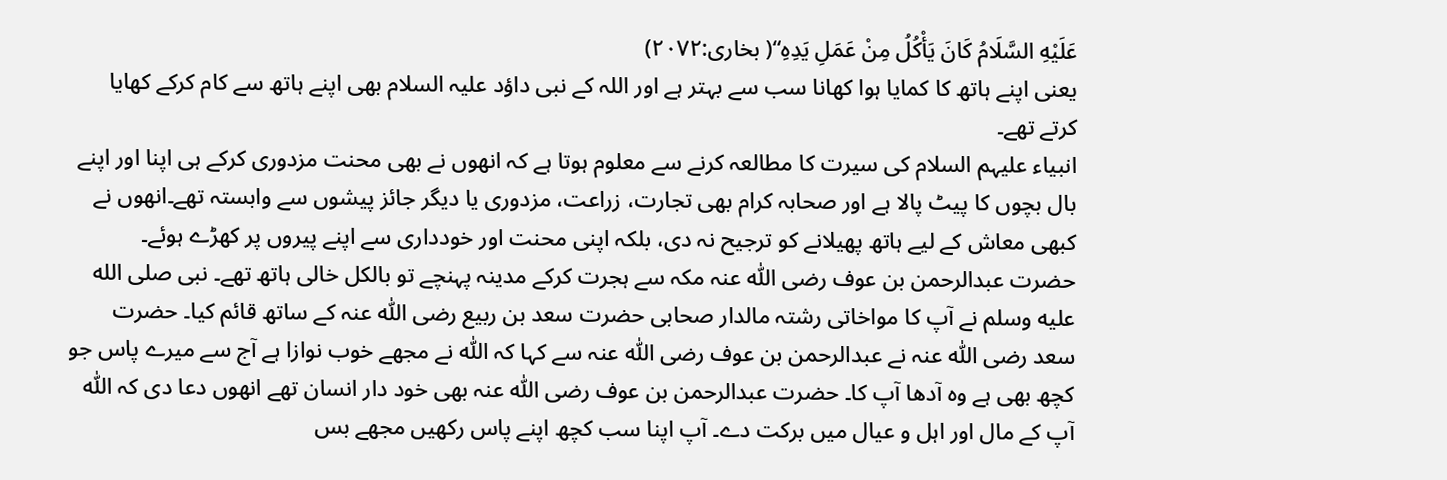عَلَيْهِ السَّلَامُ كَانَ يَأْكُلُ مِنْ عَمَلِ يَدِهِ“( بخاری:٢٠٧٢)
یعنی اپنے ہاتھ کا کمایا ہوا کھانا سب سے بہتر ہے اور اللہ کے نبی داؤد علیہ السلام بھی اپنے ہاتھ سے کام کرکے کھایا کرتے تھے۔
انبیاء علیہم السلام کی سیرت کا مطالعہ کرنے سے معلوم ہوتا ہے کہ انھوں نے بھی محنت مزدوری کرکے ہی اپنا اور اپنے بال بچوں کا پیٹ پالا ہے اور صحابہ کرام بھی تجارت، زراعت، مزدوری یا دیگر جائز پیشوں سے وابستہ تھے۔انھوں نے کبھی معاش کے لیے ہاتھ پھیلانے کو ترجیح نہ دی، بلکہ اپنی محنت اور خودداری سے اپنے پیروں پر کھڑے ہوئے۔
حضرت عبدالرحمن بن عوف رضی اللّٰہ عنہ مکہ سے ہجرت کرکے مدینہ پہنچے تو بالکل خالی ہاتھ تھے۔ نبی صلى الله عليه وسلم نے آپ کا مواخاتی رشتہ مالدار صحابی حضرت سعد بن ربیع رضی اللّٰہ عنہ کے ساتھ قائم کیا۔ حضرت سعد رضی اللّٰہ عنہ نے عبدالرحمن بن عوف رضی اللّٰہ عنہ سے کہا کہ اللّٰہ نے مجھے خوب نوازا ہے آج سے میرے پاس جو کچھ بھی ہے وہ آدھا آپ کا۔ حضرت عبدالرحمن بن عوف رضی اللّٰہ عنہ بھی خود دار انسان تھے انھوں دعا دی کہ اللّٰہ آپ کے مال اور اہل و عیال میں برکت دے۔ آپ اپنا سب کچھ اپنے پاس رکھیں مجھے بس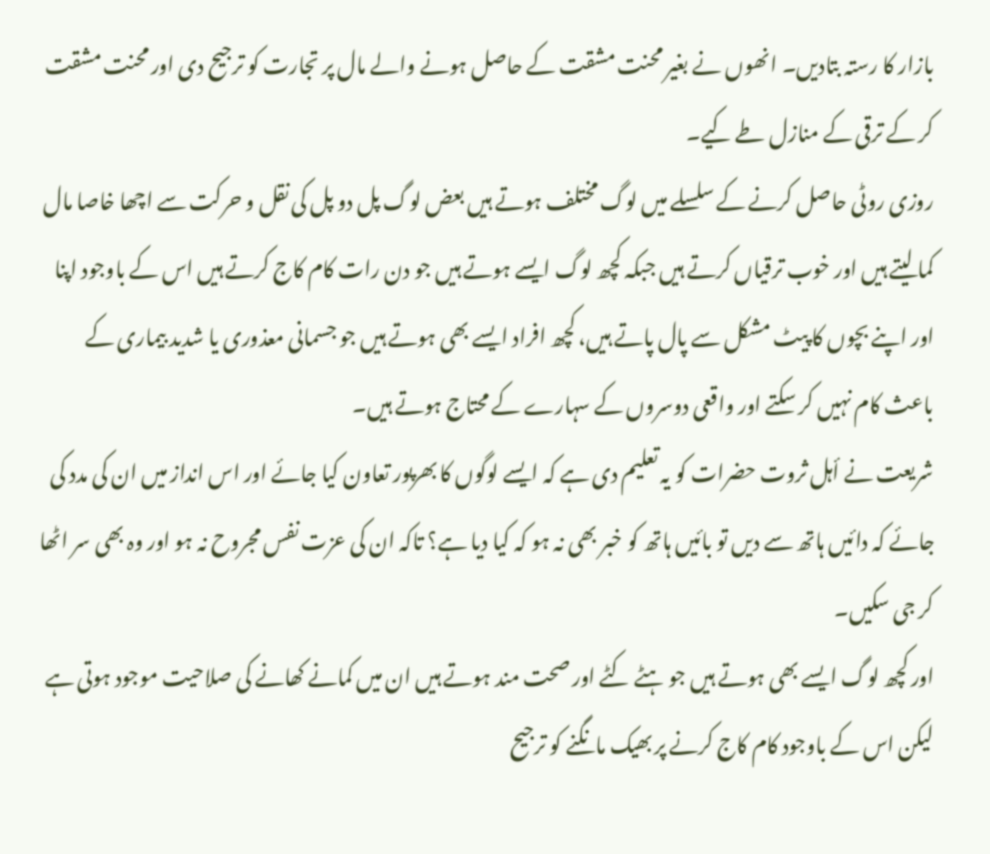بازار کا رستہ بتادیں۔ انھوں نے بغیر محنت مشقت کے حاصل ہونے والے مال پر تجارت کو ترجیح دی اور محنت مشقت کر کے ترقی کے منازل طے کیے۔
روزی روٹی حاصل کرنے کے سلسلے میں لوگ مختلف ہوتے ہیں بعض لوگ پل دو پل کی نقل و حرکت سے اچھا خاصا مال کما لیتے ہیں اور خوب ترقیاں کرتے ہیں جبکہ کچھ لوگ ایسے ہوتے ہیں جو دن رات کام کاج کرتے ہیں اس کے باوجود اپنا اور اپنے بچوں کا پیٹ مشکل سے پال پاتے ہیں، کچھ افراد ایسے بھی ہوتے ہیں جو جسمانی معذوری یا شدید بیماری کے باعث کام نہیں کر سکتے اور واقعی دوسروں کے سہارے کے محتاج ہوتے ہیں۔
شریعت نے أہل ثروت حضرات کو یہ تعلیم دی ہے کہ ایسے لوگوں کا بھرپور تعاون کیا جائے اور اس انداز میں ان کی مدد کی جائے کہ دائیں ہاتھ سے دیں تو بائیں ہاتھ کو خبر بھی نہ ہو کہ کیا دیا ہے؟ تاکہ ان کی عزت نفس مجروح نہ ہو اور وہ بھی سر اٹھا کر جی سکیں۔
اور کچھ لوگ ایسے بھی ہوتے ہیں جو ہٹے کٹے اور صحت مند ہوتے ہیں ان میں کمانے کھانے کی صلاحیت موجود ہوتی ہے لیکن اس کے باوجود کام کاج کرنے پر بھیک مانگنے کو ترجیح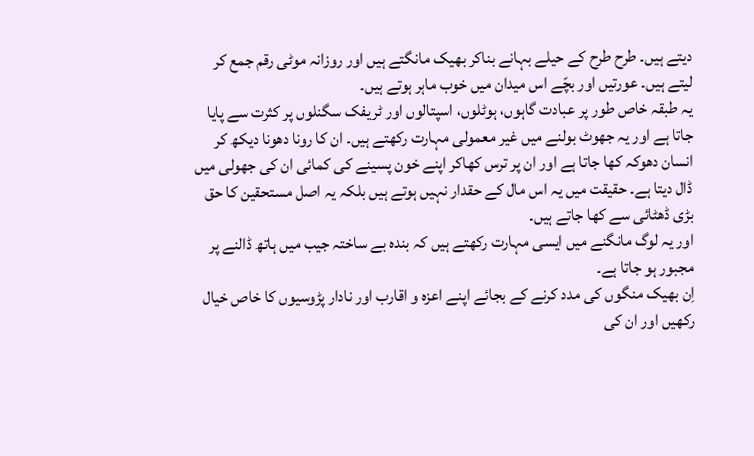دیتے ہیں۔ طرح طرح کے حیلے بہانے بناکر بھیک مانگتے ہیں اور روزانہ موٹی رقم جمع کر لیتے ہیں۔ عورتیں اور بچّے اس میدان میں خوب ماہر ہوتے ہیں۔
یہ طبقہ خاص طور پر عبادت گاہوں، ہوٹلوں، اسپتالوں اور ٹریفک سگنلوں پر کثرت سے پایا جاتا ہے اور یہ جھوٹ بولنے میں غیر معمولی مہارت رکھتے ہیں۔ ان کا رونا دھونا دیکھ کر انسان دھوکہ کھا جاتا ہے اور ان پر ترس کھاکر اپنے خون پسینے کی کمائی ان کی جھولی میں ڈال دیتا ہے۔ حقیقت میں یہ اس مال کے حقدار نہیں ہوتے ہیں بلکہ یہ اصل مستحقین کا حق بڑی ڈھٹائی سے کھا جاتے ہیں۔
اور یہ لوگ مانگنے میں ایسی مہارت رکھتے ہیں کہ بندہ بے ساختہ جیب میں ہاتھ ڈالنے پر مجبور ہو جاتا ہے۔
اِن بھیک منگوں کی مدد کرنے کے بجائے اپنے اعزہ و اقارب اور نادار پڑوسیوں کا خاص خیال رکھیں اور ان کی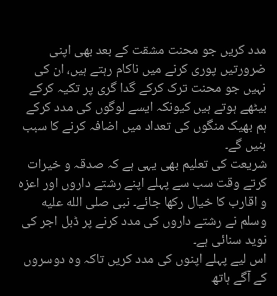مدد کریں جو محنت مشقت کے بعد بھی اپنی ضرورتیں پوری کرنے میں ناکام رہتے ہیں، ان کی نہیں جو محنت ترک کرکے گدا گری پر تکیہ کرکے بیٹھے ہوتے ہیں کیونکہ ایسے لوگوں کی مدد کرکے ہم بھیک منگوں کی تعداد میں اضافہ کرنے کا سبب بنیں گے۔
شریعت کی تعلیم بھی یہی ہے کہ صدقہ و خیرات کرتے وقت سب سے پہلے اپنے رشتے داروں اور اعزہ و اقارب کا خیال رکھا جائے۔ نبی صلى الله عليه وسلم نے رشتے داروں کی مدد کرنے پر ڈبل اجر کی نوید سنائی ہے۔
اس لیے پہلے اپنوں کی مدد کریں تاکہ وہ دوسروں کے آگے ہاتھ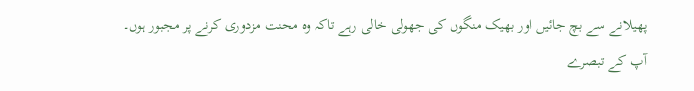پھیلانے سے بچ جائیں اور بھیک منگوں کی جھولی خالی رہے تاکہ وہ محنت مزدوری کرنے پر مجبور ہوں۔
آپ کے تبصرے